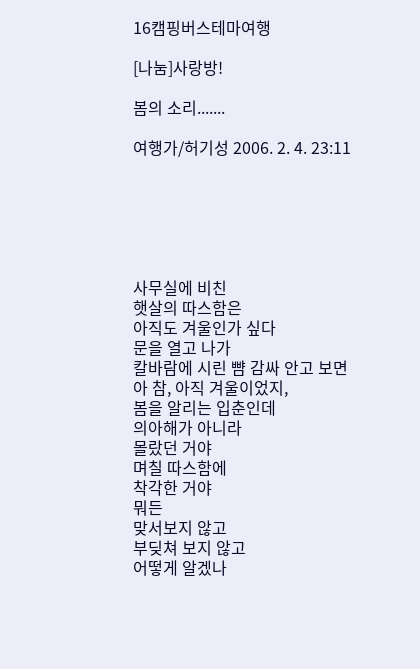16캠핑버스테마여행

[나눔]사랑방!

봄의 소리.......

여행가/허기성 2006. 2. 4. 23:11






사무실에 비친
햇살의 따스함은
아직도 겨울인가 싶다
문을 열고 나가
칼바람에 시린 뺨 감싸 안고 보면
아 참, 아직 겨울이었지,
봄을 알리는 입춘인데
의아해가 아니라
몰랐던 거야
며칠 따스함에
착각한 거야
뭐든
맞서보지 않고
부딪쳐 보지 않고
어떻게 알겠나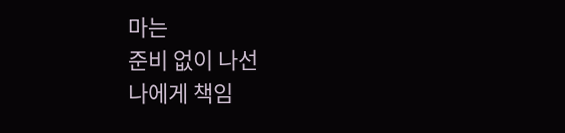마는
준비 없이 나선
나에게 책임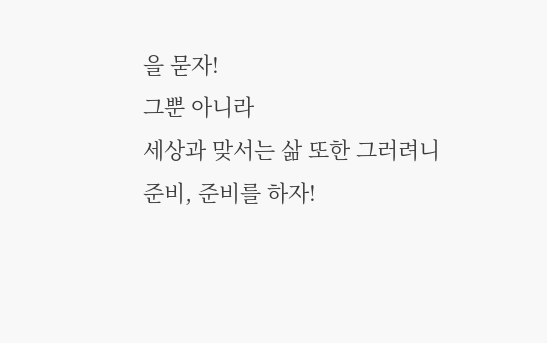을 묻자!
그뿐 아니라
세상과 맞서는 삶 또한 그러려니
준비, 준비를 하자!